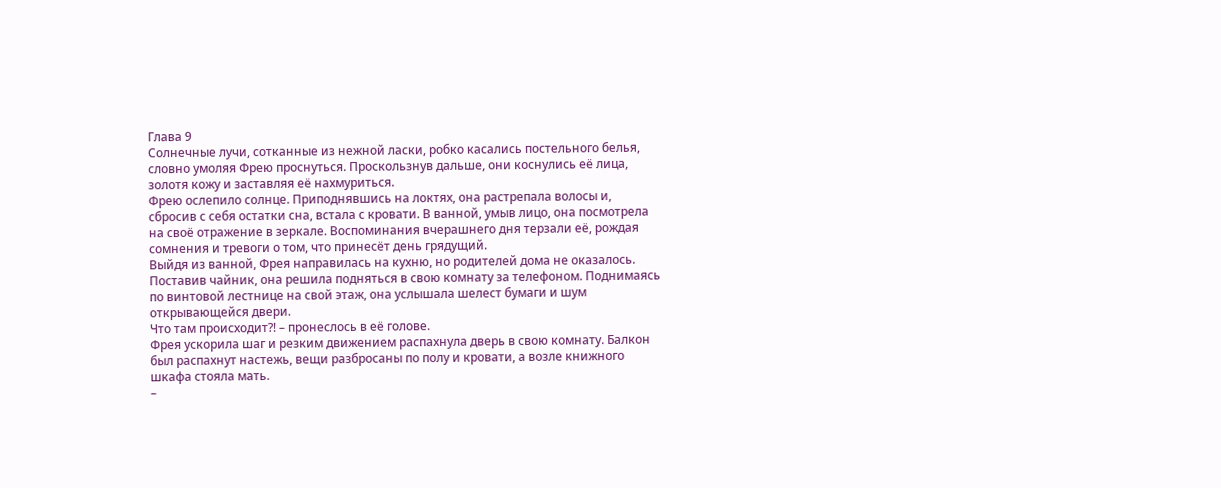Глава 9
Солнечные лучи, сотканные из нежной ласки, робко касались постельного белья, словно умоляя Фрею проснуться. Проскользнув дальше, они коснулись её лица, золотя кожу и заставляя её нахмуриться.
Фрею ослепило солнце. Приподнявшись на локтях, она растрепала волосы и, сбросив с себя остатки сна, встала с кровати. В ванной, умыв лицо, она посмотрела на своё отражение в зеркале. Воспоминания вчерашнего дня терзали её, рождая сомнения и тревоги о том, что принесёт день грядущий.
Выйдя из ванной, Фрея направилась на кухню, но родителей дома не оказалось. Поставив чайник, она решила подняться в свою комнату за телефоном. Поднимаясь по винтовой лестнице на свой этаж, она услышала шелест бумаги и шум открывающейся двери.
Что там происходит?! – пронеслось в её голове.
Фрея ускорила шаг и резким движением распахнула дверь в свою комнату. Балкон был распахнут настежь, вещи разбросаны по полу и кровати, а возле книжного шкафа стояла мать.
–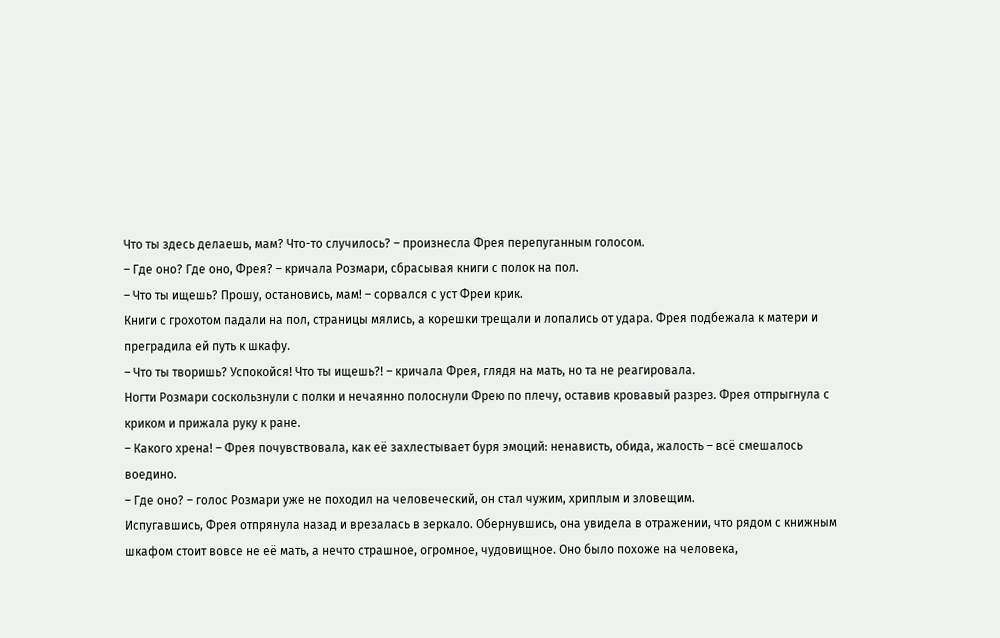Что ты здесь делаешь, мам? Что-то случилось? – произнесла Фрея перепуганным голосом.
– Где оно? Где оно, Фрея? – кричала Розмари, сбрасывая книги с полок на пол.
– Что ты ищешь? Прошу, остановись, мам! – сорвался с уст Фреи крик.
Книги с грохотом падали на пол, страницы мялись, а корешки трещали и лопались от удара. Фрея подбежала к матери и преградила ей путь к шкафу.
– Что ты творишь? Успокойся! Что ты ищешь?! – кричала Фрея, глядя на мать, но та не реагировала.
Ногти Розмари соскользнули с полки и нечаянно полоснули Фрею по плечу, оставив кровавый разрез. Фрея отпрыгнула с криком и прижала руку к ране.
– Какого хрена! – Фрея почувствовала, как её захлестывает буря эмоций: ненависть, обида, жалость – всё смешалось воедино.
– Где оно? – голос Розмари уже не походил на человеческий, он стал чужим, хриплым и зловещим.
Испугавшись, Фрея отпрянула назад и врезалась в зеркало. Обернувшись, она увидела в отражении, что рядом с книжным шкафом стоит вовсе не её мать, а нечто страшное, огромное, чудовищное. Оно было похоже на человека,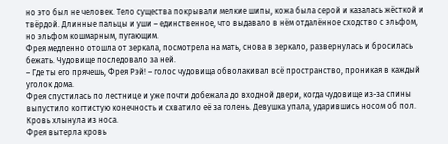но это был не человек. Тело существа покрывали мелкие шипы, кожа была серой и казалась жёсткой и твёрдой. Длинные пальцы и уши – единственное, что выдавало в нём отдалённое сходство с эльфом, но эльфом кошмарным, пугающим.
Фрея медленно отошла от зеркала, посмотрела на мать, снова в зеркало, развернулась и бросилась бежать. Чудовище последовало за ней.
– Где ты его прячешь, Фрея Рэй! – голос чудовища обволакивал всё пространство, проникая в каждый уголок дома.
Фрея спустилась по лестнице и уже почти добежала до входной двери, когда чудовище из-за спины выпустило когтистую конечность и схватило её за голень. Девушка упала, ударившись носом об пол. Кровь хлынула из носа.
Фрея вытерла кровь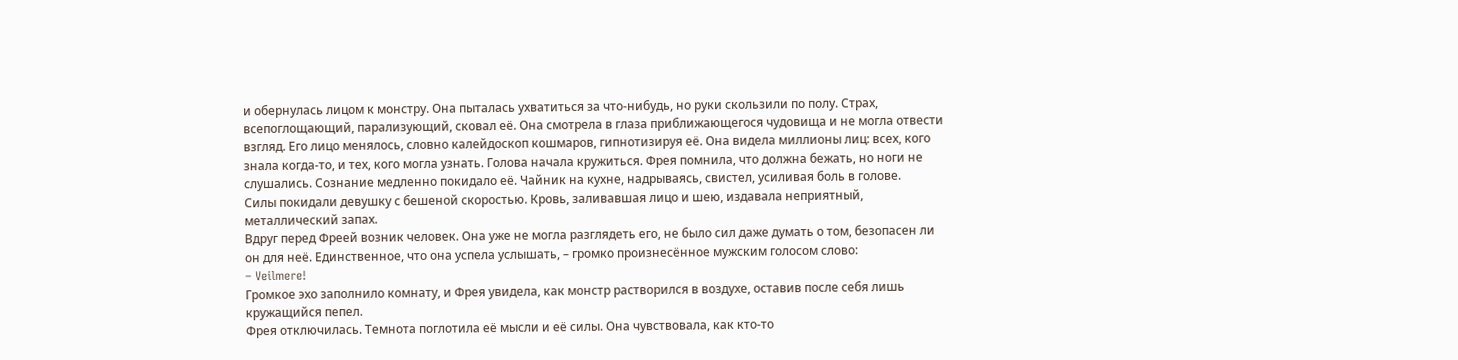и обернулась лицом к монстру. Она пыталась ухватиться за что-нибудь, но руки скользили по полу. Страх, всепоглощающий, парализующий, сковал её. Она смотрела в глаза приближающегося чудовища и не могла отвести взгляд. Его лицо менялось, словно калейдоскоп кошмаров, гипнотизируя её. Она видела миллионы лиц: всех, кого знала когда-то, и тех, кого могла узнать. Голова начала кружиться. Фрея помнила, что должна бежать, но ноги не слушались. Сознание медленно покидало её. Чайник на кухне, надрываясь, свистел, усиливая боль в голове.
Силы покидали девушку с бешеной скоростью. Кровь, заливавшая лицо и шею, издавала неприятный, металлический запах.
Вдруг перед Фреей возник человек. Она уже не могла разглядеть его, не было сил даже думать о том, безопасен ли он для неё. Единственное, что она успела услышать, – громко произнесённое мужским голосом слово:
– Veilmere!
Громкое эхо заполнило комнату, и Фрея увидела, как монстр растворился в воздухе, оставив после себя лишь кружащийся пепел.
Фрея отключилась. Темнота поглотила её мысли и её силы. Она чувствовала, как кто-то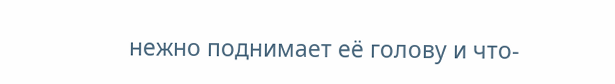нежно поднимает её голову и что-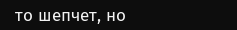то шепчет, но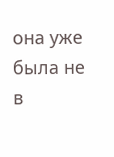она уже была не в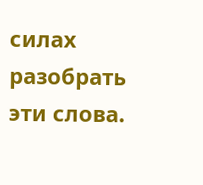силах разобрать эти слова.